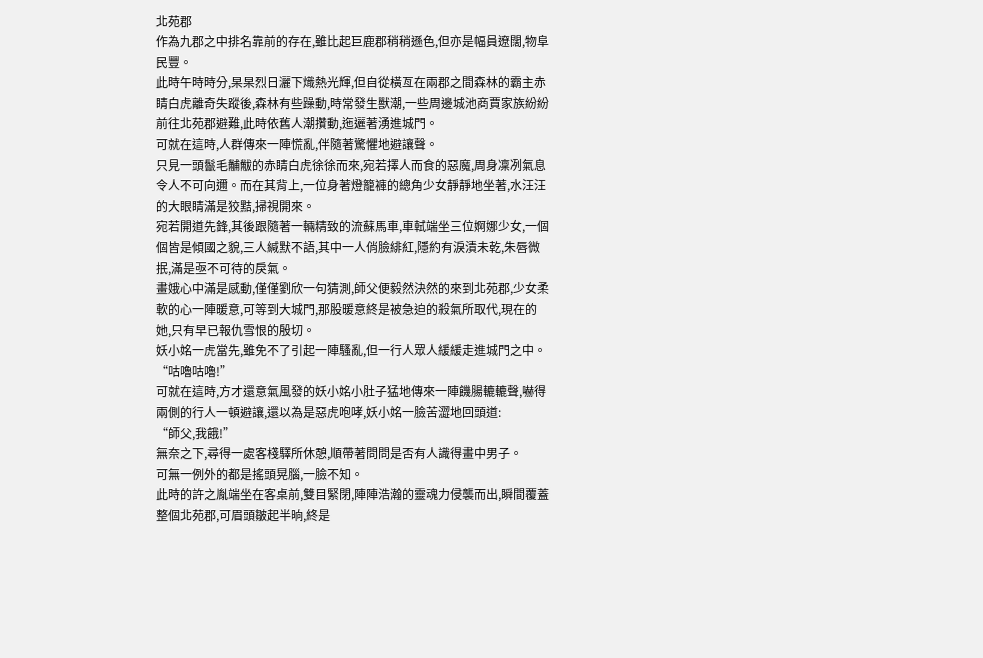北苑郡
作為九郡之中排名靠前的存在,雖比起巨鹿郡稍稍遜色,但亦是幅員遼闊,物阜民豐。
此時午時時分,杲杲烈日灑下熾熱光輝,但自從橫亙在兩郡之間森林的霸主赤睛白虎離奇失蹤後,森林有些躁動,時常發生獸潮,一些周邊城池商賈家族紛紛前往北苑郡避難,此時依舊人潮攢動,迤邐著湧進城門。
可就在這時,人群傳來一陣慌亂,伴隨著驚懼地避讓聲。
只見一頭鬣毛黼黻的赤睛白虎徐徐而來,宛若擇人而食的惡魔,周身凜冽氣息令人不可向邇。而在其背上,一位身著燈籠褲的總角少女靜靜地坐著,水汪汪的大眼睛滿是狡黠,掃視開來。
宛若開道先鋒,其後跟隨著一輛精致的流蘇馬車,車軾端坐三位婀娜少女,一個個皆是傾國之貌,三人緘默不語,其中一人俏臉緋紅,隱約有淚漬未乾,朱唇微抿,滿是亟不可待的戾氣。
畫娥心中滿是感動,僅僅劉欣一句猜測,師父便毅然決然的來到北苑郡,少女柔軟的心一陣暖意,可等到大城門,那股暖意終是被急迫的殺氣所取代,現在的她,只有早已報仇雪恨的殷切。
妖小姳一虎當先,雖免不了引起一陣騷亂,但一行人眾人緩緩走進城門之中。
“咕嚕咕嚕!”
可就在這時,方才還意氣風發的妖小姳小肚子猛地傳來一陣饑腸轆轆聲,嚇得兩側的行人一頓避讓,還以為是惡虎咆哮,妖小姳一臉苦澀地回頭道:
“師父,我餓!”
無奈之下,尋得一處客棧驛所休憩,順帶著問問是否有人識得畫中男子。
可無一例外的都是搖頭晃腦,一臉不知。
此時的許之胤端坐在客桌前,雙目緊閉,陣陣浩瀚的靈魂力侵襲而出,瞬間覆蓋整個北苑郡,可眉頭皺起半晌,終是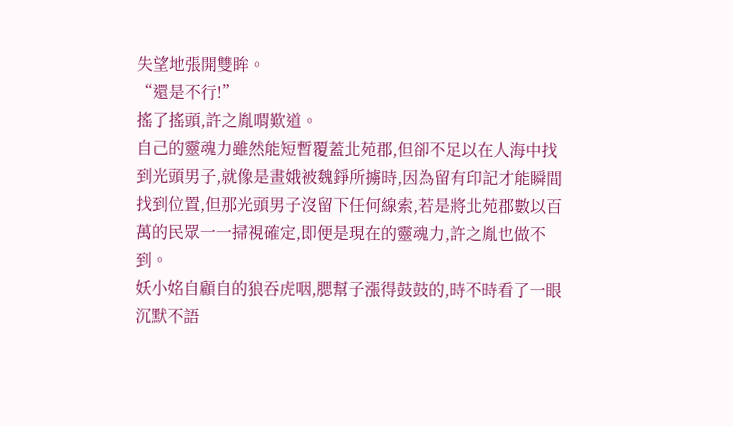失望地張開雙眸。
“還是不行!”
搖了搖頭,許之胤喟歎道。
自己的靈魂力雖然能短暫覆蓋北苑郡,但卻不足以在人海中找到光頭男子,就像是畫娥被魏錚所擄時,因為留有印記才能瞬間找到位置,但那光頭男子沒留下任何線索,若是將北苑郡數以百萬的民眾一一掃視確定,即便是現在的靈魂力,許之胤也做不到。
妖小姳自顧自的狼吞虎咽,腮幫子漲得鼓鼓的,時不時看了一眼沉默不語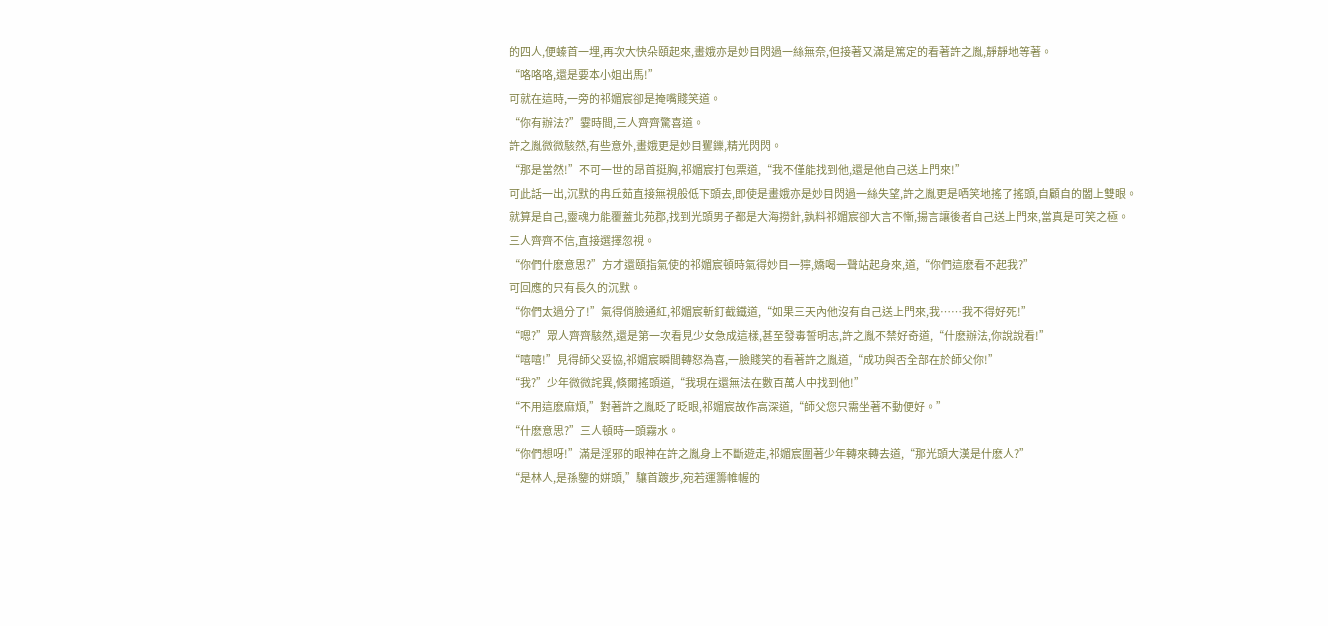的四人,便螓首一埋,再次大快朵頤起來,畫娥亦是妙目閃過一絲無奈,但接著又滿是篤定的看著許之胤,靜靜地等著。
“咯咯咯,還是要本小姐出馬!”
可就在這時,一旁的祁媚宸卻是掩嘴賤笑道。
“你有辦法?”霎時間,三人齊齊驚喜道。
許之胤微微駭然,有些意外,畫娥更是妙目矍鑠,精光閃閃。
“那是當然!”不可一世的昂首挺胸,祁媚宸打包票道,“我不僅能找到他,還是他自己送上門來!”
可此話一出,沉默的冉丘茹直接無視般低下頭去,即使是畫娥亦是妙目閃過一絲失望,許之胤更是哂笑地搖了搖頭,自顧自的闔上雙眼。
就算是自己,靈魂力能覆蓋北苑郡,找到光頭男子都是大海撈針,孰料祁媚宸卻大言不慚,揚言讓後者自己送上門來,當真是可笑之極。
三人齊齊不信,直接選擇忽視。
“你們什麽意思?”方才還頤指氣使的祁媚宸頓時氣得妙目一獰,嬌喝一聲站起身來,道,“你們這麽看不起我?”
可回應的只有長久的沉默。
“你們太過分了!”氣得俏臉通紅,祁媚宸斬釘截鐵道,“如果三天內他沒有自己送上門來,我……我不得好死!”
“嗯?”眾人齊齊駭然,還是第一次看見少女急成這樣,甚至發毒誓明志,許之胤不禁好奇道,“什麽辦法,你說說看!”
“嘻嘻!”見得師父妥協,祁媚宸瞬間轉怒為喜,一臉賤笑的看著許之胤道,“成功與否全部在於師父你!”
“我?”少年微微詫異,倏爾搖頭道,“我現在還無法在數百萬人中找到他!”
“不用這麽麻煩,”對著許之胤眨了眨眼,祁媚宸故作高深道,“師父您只需坐著不動便好。”
“什麽意思?”三人頓時一頭霧水。
“你們想呀!”滿是淫邪的眼神在許之胤身上不斷遊走,祁媚宸圍著少年轉來轉去道,“那光頭大漢是什麽人?”
“是林人,是孫鑒的姘頭,”驤首踱步,宛若運籌帷幄的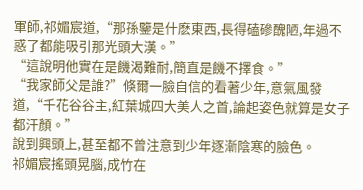軍師,祁媚宸道,“那孫鑒是什麽東西,長得磕磣醜陋,年過不惑了都能吸引那光頭大漢。”
“這說明他實在是饑渴難耐,簡直是饑不擇食。”
“我家師父是誰?”倏爾一臉自信的看著少年,意氣風發道,“千花谷谷主,紅葉城四大美人之首,論起姿色就算是女子都汗顏。”
說到興頭上,甚至都不曾注意到少年逐漸陰寒的臉色。
祁媚宸搖頭晃腦,成竹在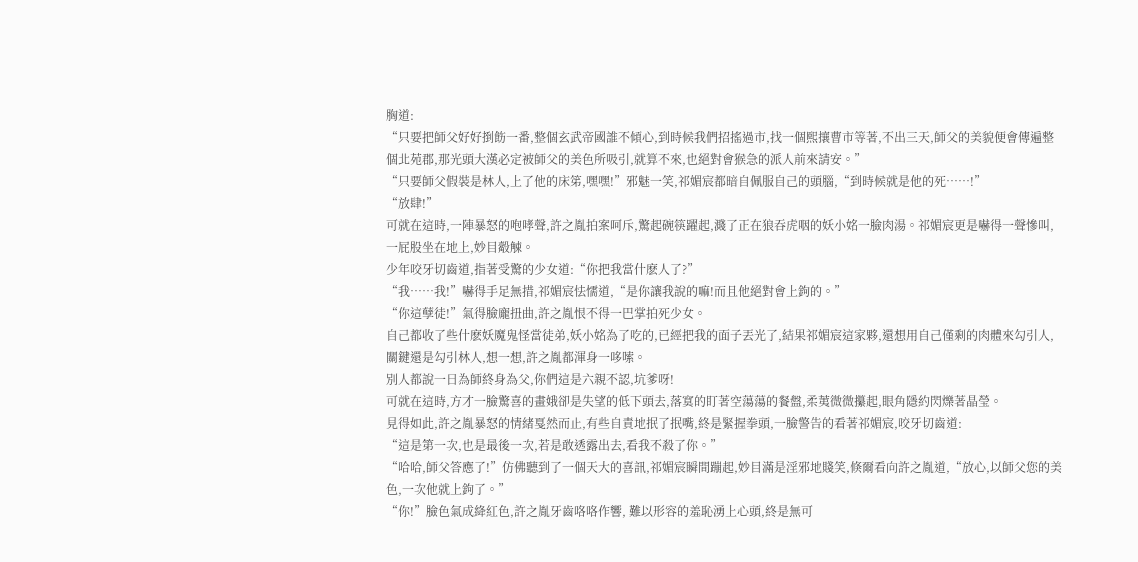胸道:
“只要把師父好好捯飭一番,整個玄武帝國誰不傾心,到時候我們招搖過市,找一個熙攘曹市等著,不出三天,師父的美貌便會傳遍整個北苑郡,那光頭大漢必定被師父的美色所吸引,就算不來,也絕對會猴急的派人前來請安。”
“只要師父假裝是林人,上了他的床笫,嘿嘿!”邪魅一笑,祁媚宸都暗自佩服自己的頭腦,“到時候就是他的死……!”
“放肆!”
可就在這時,一陣暴怒的咆哮聲,許之胤拍案呵斥,驚起碗筷躍起,濺了正在狼吞虎咽的妖小姳一臉肉湯。祁媚宸更是嚇得一聲慘叫,一屁股坐在地上,妙目觳觫。
少年咬牙切齒道,指著受驚的少女道:“你把我當什麽人了?”
“我……我!”嚇得手足無措,祁媚宸怯懦道,“是你讓我說的嘛!而且他絕對會上鉤的。”
“你這孽徒!”氣得臉龐扭曲,許之胤恨不得一巴掌拍死少女。
自己都收了些什麽妖魔鬼怪當徒弟,妖小姳為了吃的,已經把我的面子丟光了,結果祁媚宸這家夥,還想用自己僅剩的肉體來勾引人,關鍵還是勾引林人,想一想,許之胤都渾身一哆嗦。
別人都說一日為師終身為父,你們這是六親不認,坑爹呀!
可就在這時,方才一臉驚喜的畫娥卻是失望的低下頭去,落寞的盯著空蕩蕩的餐盤,柔荑微微攥起,眼角隱約閃爍著晶瑩。
見得如此,許之胤暴怒的情緒戛然而止,有些自責地抿了抿嘴,終是緊握拳頭,一臉警告的看著祁媚宸,咬牙切齒道:
“這是第一次,也是最後一次,若是敢透露出去,看我不殺了你。”
“哈哈,師父答應了!”仿佛聽到了一個天大的喜訊,祁媚宸瞬間蹦起,妙目滿是淫邪地賤笑,倏爾看向許之胤道,“放心,以師父您的美色,一次他就上鉤了。”
“你!”臉色氣成絳紅色,許之胤牙齒咯咯作響, 難以形容的羞恥湧上心頭,終是無可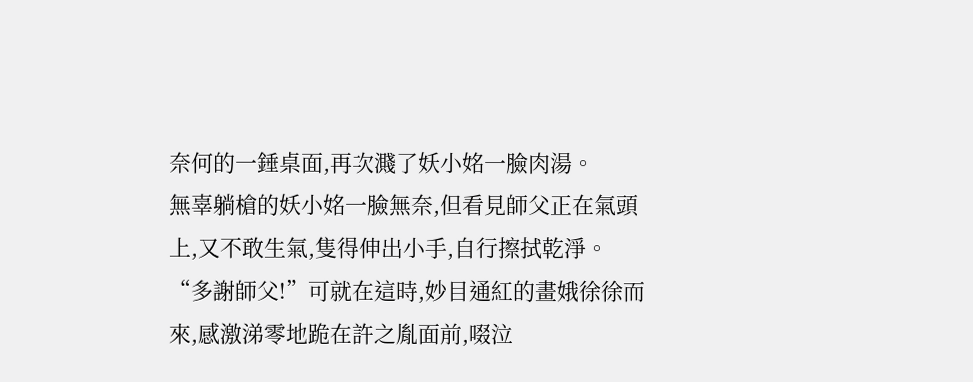奈何的一錘桌面,再次濺了妖小姳一臉肉湯。
無辜躺槍的妖小姳一臉無奈,但看見師父正在氣頭上,又不敢生氣,隻得伸出小手,自行擦拭乾淨。
“多謝師父!”可就在這時,妙目通紅的畫娥徐徐而來,感激涕零地跪在許之胤面前,啜泣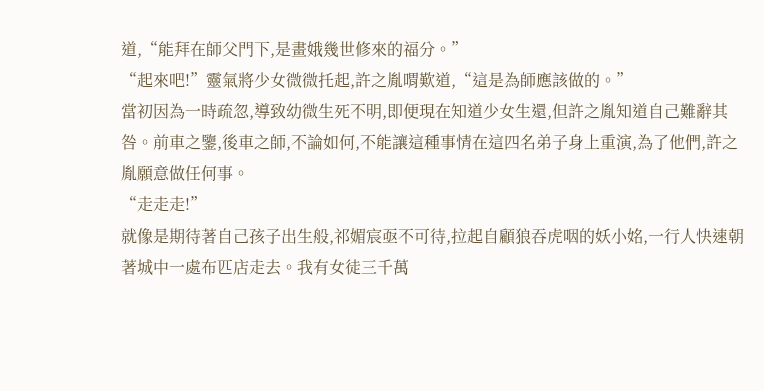道,“能拜在師父門下,是畫娥幾世修來的福分。”
“起來吧!”靈氣將少女微微托起,許之胤喟歎道,“這是為師應該做的。”
當初因為一時疏忽,導致幼微生死不明,即便現在知道少女生還,但許之胤知道自己難辭其咎。前車之鑒,後車之師,不論如何,不能讓這種事情在這四名弟子身上重演,為了他們,許之胤願意做任何事。
“走走走!”
就像是期待著自己孩子出生般,祁媚宸亟不可待,拉起自顧狼吞虎咽的妖小姳,一行人快速朝著城中一處布匹店走去。我有女徒三千萬